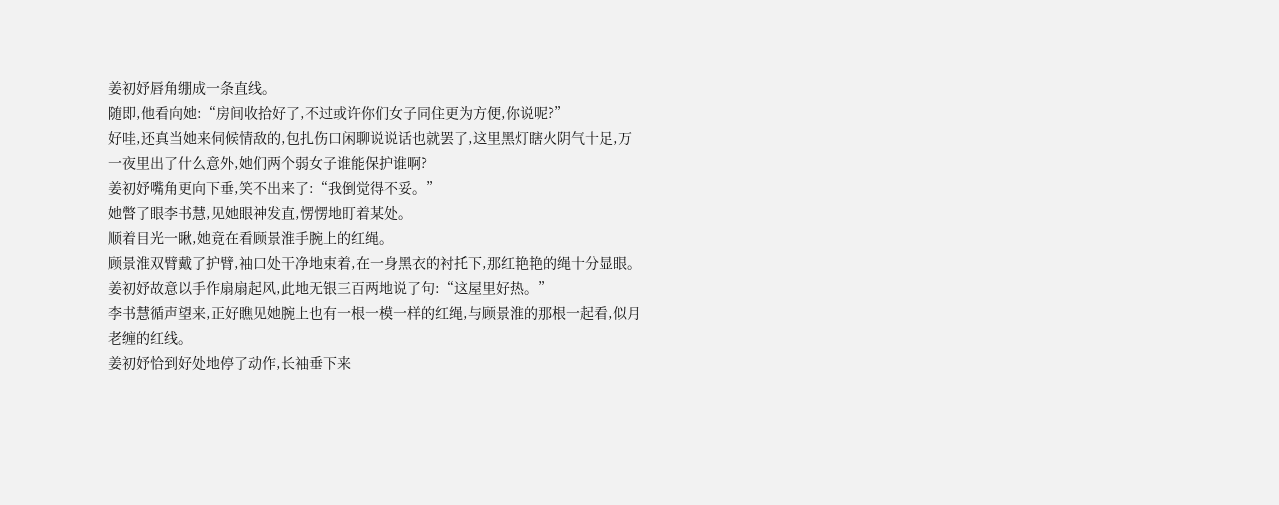姜初妤唇角绷成一条直线。
随即,他看向她:“房间收拾好了,不过或许你们女子同住更为方便,你说呢?”
好哇,还真当她来伺候情敌的,包扎伤口闲聊说说话也就罢了,这里黑灯瞎火阴气十足,万一夜里出了什么意外,她们两个弱女子谁能保护谁啊?
姜初妤嘴角更向下垂,笑不出来了:“我倒觉得不妥。”
她瞥了眼李书慧,见她眼神发直,愣愣地盯着某处。
顺着目光一瞅,她竟在看顾景淮手腕上的红绳。
顾景淮双臂戴了护臂,袖口处干净地束着,在一身黑衣的衬托下,那红艳艳的绳十分显眼。
姜初妤故意以手作扇扇起风,此地无银三百两地说了句:“这屋里好热。”
李书慧循声望来,正好瞧见她腕上也有一根一模一样的红绳,与顾景淮的那根一起看,似月老缠的红线。
姜初妤恰到好处地停了动作,长袖垂下来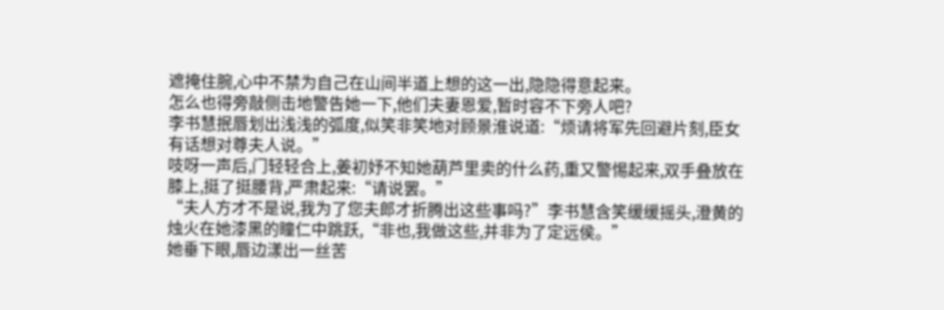遮掩住腕,心中不禁为自己在山间半道上想的这一出,隐隐得意起来。
怎么也得旁敲侧击地警告她一下,他们夫妻恩爱,暂时容不下旁人吧?
李书慧抿唇划出浅浅的弧度,似笑非笑地对顾景淮说道:“烦请将军先回避片刻,臣女有话想对尊夫人说。”
吱呀一声后,门轻轻合上,姜初妤不知她葫芦里卖的什么药,重又警惕起来,双手叠放在膝上,挺了挺腰背,严肃起来:“请说罢。”
“夫人方才不是说,我为了您夫郎才折腾出这些事吗?”李书慧含笑缓缓摇头,澄黄的烛火在她漆黑的瞳仁中跳跃,“非也,我做这些,并非为了定远侯。”
她垂下眼,唇边漾出一丝苦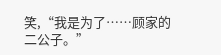笑,“我是为了……顾家的二公子。”